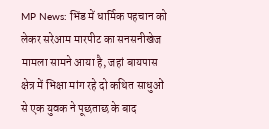MP News: भिंड में धार्मिक पहचान को लेकर सरेआम मारपीट का सनसनीखेज मामला सामने आया है, जहां बायपास क्षेत्र में भिक्षा मांग रहे दो कथित साधुओं से एक युवक ने पूछताछ के बाद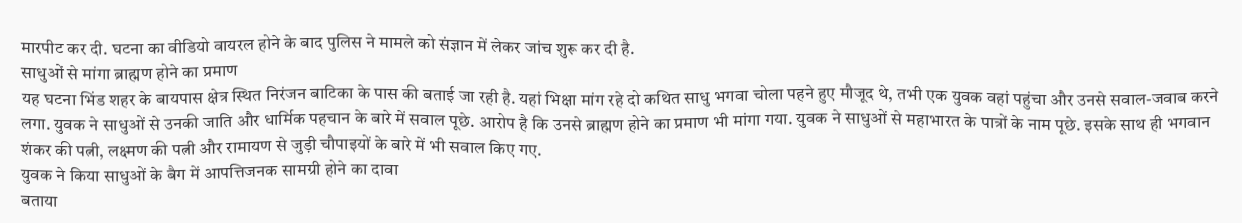मारपीट कर दी. घटना का वीडियो वायरल होने के बाद पुलिस ने मामले को संज्ञान में लेकर जांच शुरू कर दी है.
साधुओं से मांगा ब्राह्मण होने का प्रमाण
यह घटना भिंड शहर के बायपास क्षेत्र स्थित निरंजन बाटिका के पास की बताई जा रही है. यहां भिक्षा मांग रहे दो कथित साधु भगवा चोला पहने हुए मौजूद थे, तभी एक युवक वहां पहुंचा और उनसे सवाल-जवाब करने लगा. युवक ने साधुओं से उनकी जाति और धार्मिक पहचान के बारे में सवाल पूछे. आरोप है कि उनसे ब्राह्मण होने का प्रमाण भी मांगा गया. युवक ने साधुओं से महाभारत के पात्रों के नाम पूछे. इसके साथ ही भगवान शंकर की पत्नी, लक्ष्मण की पत्नी और रामायण से जुड़ी चौपाइयों के बारे में भी सवाल किए गए.
युवक ने किया साधुओं के बैग में आपत्तिजनक सामग्री होने का दावा
बताया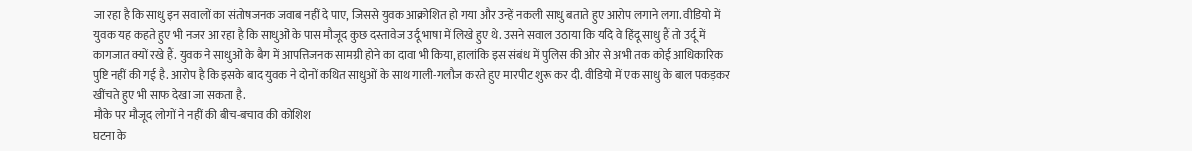जा रहा है कि साधु इन सवालों का संतोषजनक जवाब नहीं दे पाए, जिससे युवक आक्रोशित हो गया और उन्हें नकली साधु बताते हुए आरोप लगाने लगा. वीडियो में युवक यह कहते हुए भी नजर आ रहा है कि साधुओं के पास मौजूद कुछ दस्तावेज उर्दू भाषा में लिखे हुए थे. उसने सवाल उठाया कि यदि वे हिंदू साधु हैं तो उर्दू में कागजात क्यों रखे हैं. युवक ने साधुओं के बैग में आपत्तिजनक सामग्री होने का दावा भी किया, हालांकि इस संबंध में पुलिस की ओर से अभी तक कोई आधिकारिक पुष्टि नहीं की गई है. आरोप है कि इसके बाद युवक ने दोनों कथित साधुओं के साथ गाली-गलौज करते हुए मारपीट शुरू कर दी. वीडियो में एक साधु के बाल पकड़कर खींचते हुए भी साफ देखा जा सकता है.
मौके पर मौजूद लोगों ने नहीं की बीच-बचाव की कोशिश
घटना के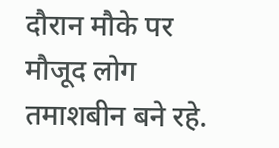दौरान मौके पर मौजूद लोग तमाशबीन बने रहे.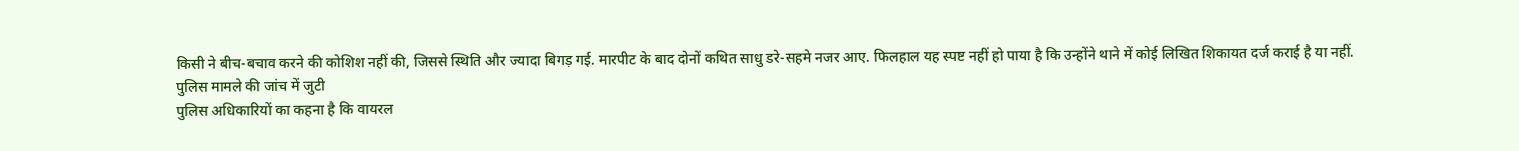किसी ने बीच-बचाव करने की कोशिश नहीं की, जिससे स्थिति और ज्यादा बिगड़ गई. मारपीट के बाद दोनों कथित साधु डरे-सहमे नजर आए. फिलहाल यह स्पष्ट नहीं हो पाया है कि उन्होंने थाने में कोई लिखित शिकायत दर्ज कराई है या नहीं.
पुलिस मामले की जांच में जुटी
पुलिस अधिकारियों का कहना है कि वायरल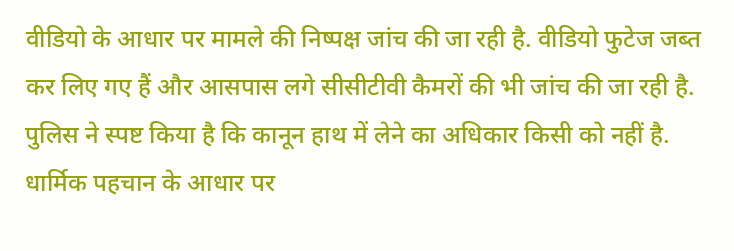वीडियो के आधार पर मामले की निष्पक्ष जांच की जा रही है. वीडियो फुटेज जब्त कर लिए गए हैं और आसपास लगे सीसीटीवी कैमरों की भी जांच की जा रही है. पुलिस ने स्पष्ट किया है कि कानून हाथ में लेने का अधिकार किसी को नहीं है. धार्मिक पहचान के आधार पर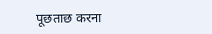पूछताछ करना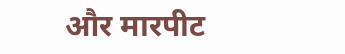और मारपीट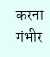करना गंभीर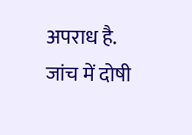अपराध है. जांच में दोषी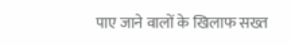पाए जाने वालों के खिलाफ सख्त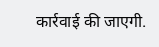कार्रवाई की जाएगी.